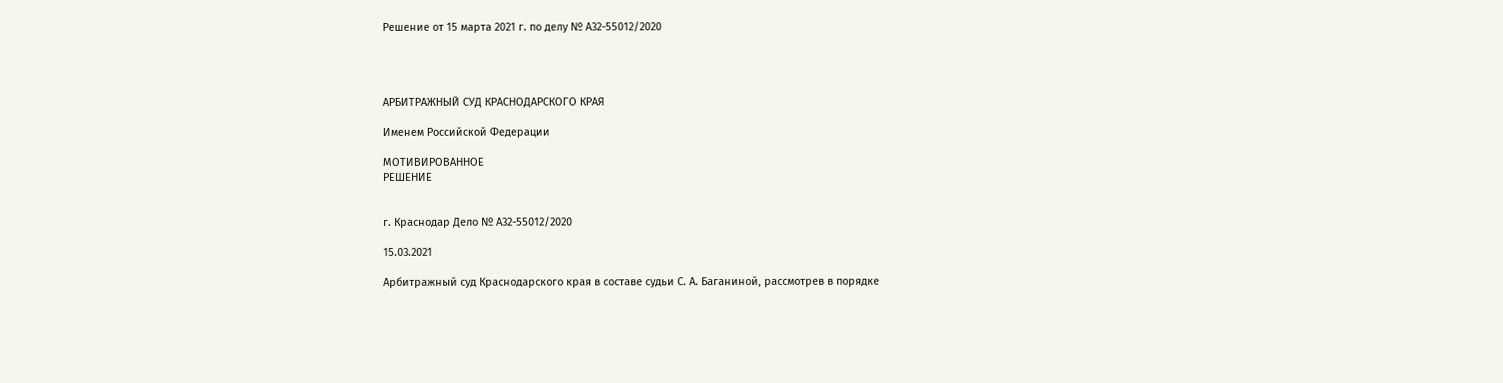Решение от 15 марта 2021 г. по делу № А32-55012/2020




АРБИТРАЖНЫЙ СУД КРАСНОДАРСКОГО КРАЯ

Именем Российской Федерации

МОТИВИРОВАННОЕ
РЕШЕНИЕ


г. Краснодар Дело № А32-55012/2020

15.03.2021

Арбитражный суд Краснодарского края в составе судьи С. А. Баганиной, рассмотрев в порядке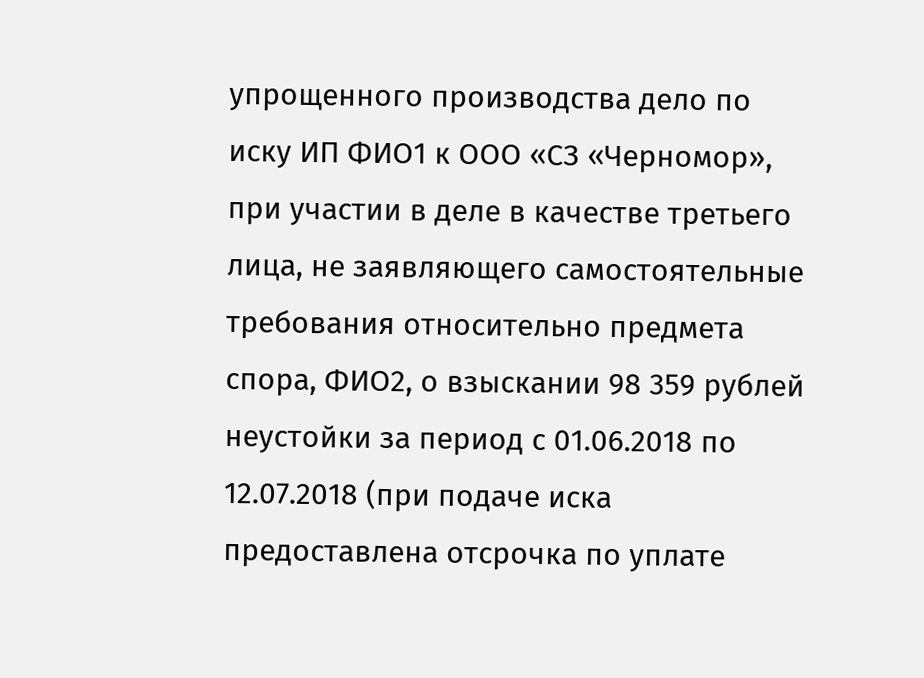упрощенного производства дело по иску ИП ФИО1 к ООО «СЗ «Черномор», при участии в деле в качестве третьего лица, не заявляющего самостоятельные требования относительно предмета спора, ФИО2, о взыскании 98 359 рублей неустойки за период с 01.06.2018 по 12.07.2018 (при подаче иска предоставлена отсрочка по уплате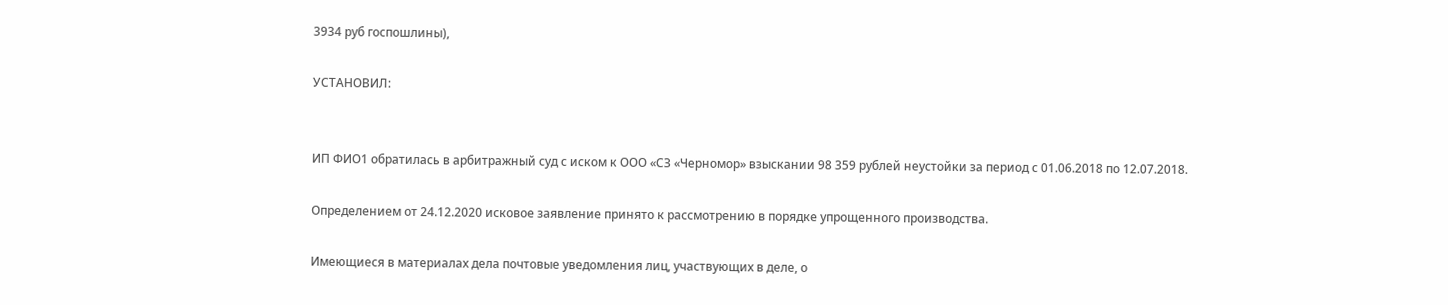3934 руб госпошлины),

УСТАНОВИЛ:


ИП ФИО1 обратилась в арбитражный суд с иском к ООО «СЗ «Черномор» взыскании 98 359 рублей неустойки за период с 01.06.2018 по 12.07.2018.

Определением от 24.12.2020 исковое заявление принято к рассмотрению в порядке упрощенного производства.

Имеющиеся в материалах дела почтовые уведомления лиц, участвующих в деле, о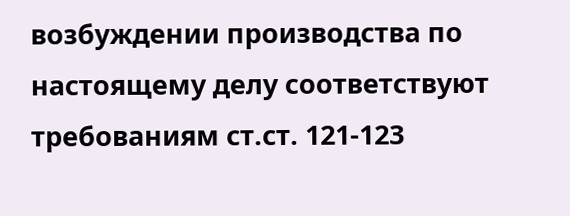возбуждении производства по настоящему делу соответствуют требованиям ст.ст. 121-123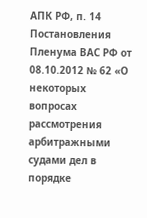АПК РФ, п. 14 Постановления Пленума ВАС РФ от 08.10.2012 № 62 «О некоторых вопросах рассмотрения арбитражными судами дел в порядке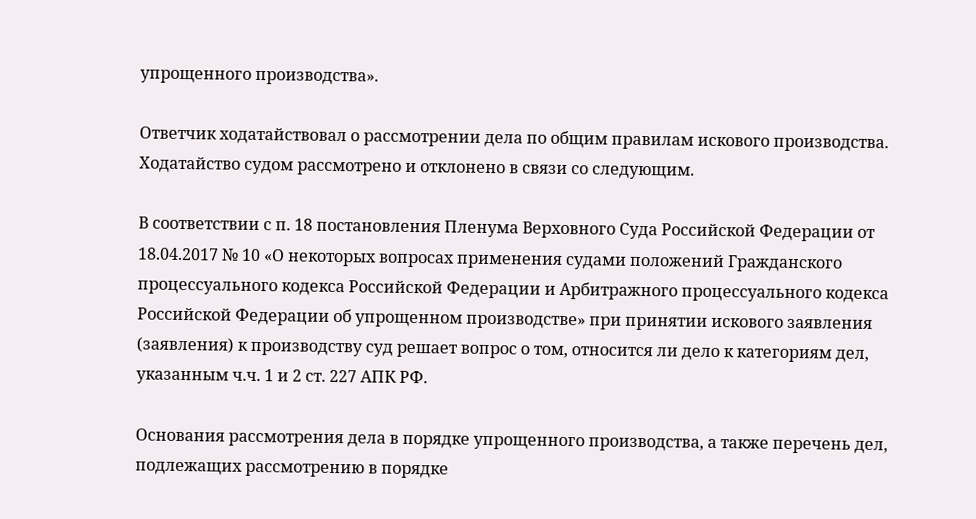упрощенного производства».

Ответчик ходатайствовал о рассмотрении дела по общим правилам искового производства. Ходатайство судом рассмотрено и отклонено в связи со следующим.

В соответствии с п. 18 постановления Пленума Верховного Суда Российской Федерации от 18.04.2017 № 10 «О некоторых вопросах применения судами положений Гражданского процессуального кодекса Российской Федерации и Арбитражного процессуального кодекса Российской Федерации об упрощенном производстве» при принятии искового заявления (заявления) к производству суд решает вопрос о том, относится ли дело к категориям дел, указанным ч.ч. 1 и 2 ст. 227 АПК РФ.

Основания рассмотрения дела в порядке упрощенного производства, а также перечень дел, подлежащих рассмотрению в порядке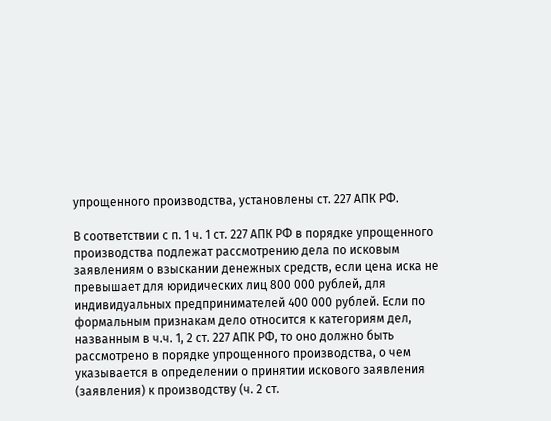упрощенного производства, установлены ст. 227 АПК РФ.

В соответствии с п. 1 ч. 1 ст. 227 АПК РФ в порядке упрощенного производства подлежат рассмотрению дела по исковым заявлениям о взыскании денежных средств, если цена иска не превышает для юридических лиц 800 000 рублей, для индивидуальных предпринимателей 400 000 рублей. Если по формальным признакам дело относится к категориям дел, названным в ч.ч. 1, 2 ст. 227 АПК РФ, то оно должно быть рассмотрено в порядке упрощенного производства, о чем указывается в определении о принятии искового заявления (заявления) к производству (ч. 2 ст.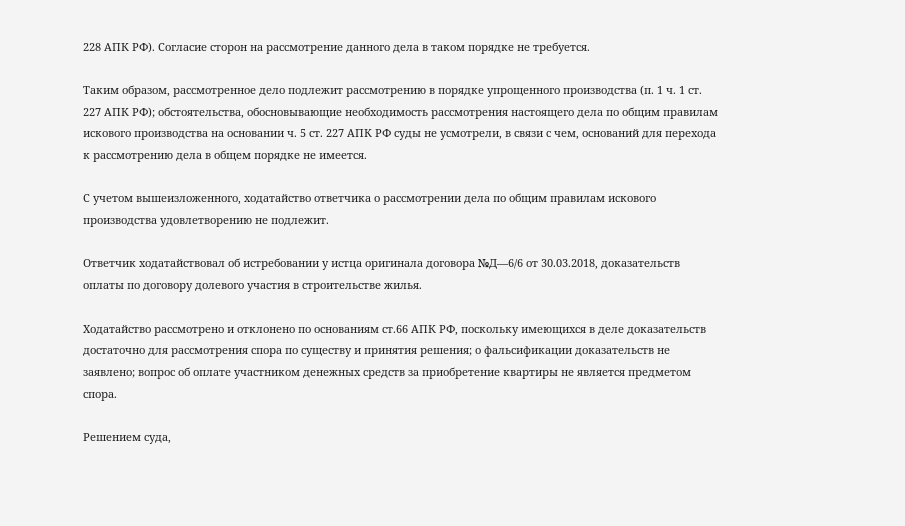228 АПК РФ). Согласие сторон на рассмотрение данного дела в таком порядке не требуется.

Таким образом, рассмотренное дело подлежит рассмотрению в порядке упрощенного производства (п. 1 ч. 1 ст. 227 АПК РФ); обстоятельства, обосновывающие необходимость рассмотрения настоящего дела по общим правилам искового производства на основании ч. 5 ст. 227 АПК РФ суды не усмотрели, в связи с чем, оснований для перехода к рассмотрению дела в общем порядке не имеется.

С учетом вышеизложенного, ходатайство ответчика о рассмотрении дела по общим правилам искового производства удовлетворению не подлежит.

Ответчик ходатайствовал об истребовании у истца оригинала договора №Д—6/6 от 30.03.2018, доказательств оплаты по договору долевого участия в строительстве жилья.

Ходатайство рассмотрено и отклонено по основаниям ст.66 АПК РФ, поскольку имеющихся в деле доказательств достаточно для рассмотрения спора по существу и принятия решения; о фальсификации доказательств не заявлено; вопрос об оплате участником денежных средств за приобретение квартиры не является предметом спора.

Решением суда,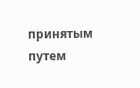принятым путем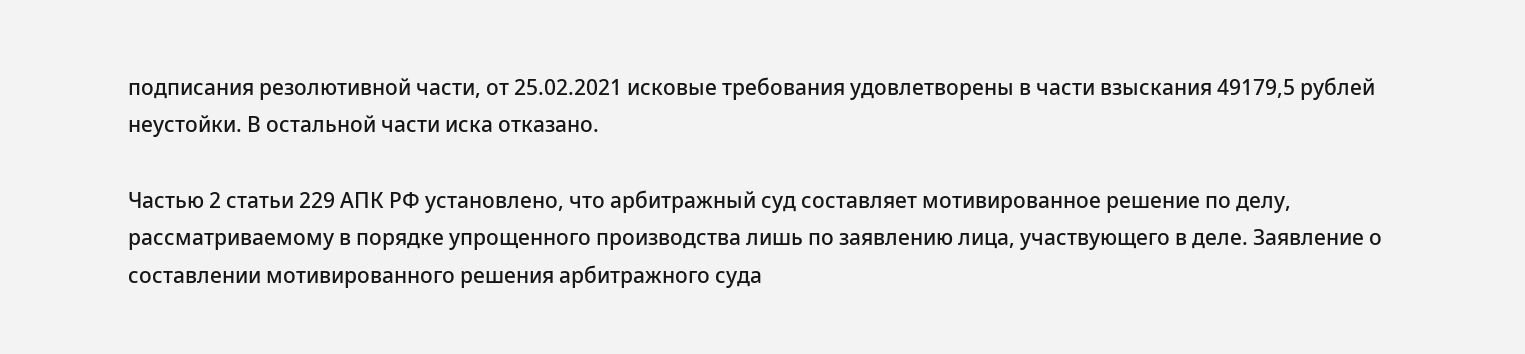подписания резолютивной части, от 25.02.2021 исковые требования удовлетворены в части взыскания 49179,5 рублей неустойки. В остальной части иска отказано.

Частью 2 статьи 229 АПК РФ установлено, что арбитражный суд составляет мотивированное решение по делу, рассматриваемому в порядке упрощенного производства лишь по заявлению лица, участвующего в деле. Заявление о составлении мотивированного решения арбитражного суда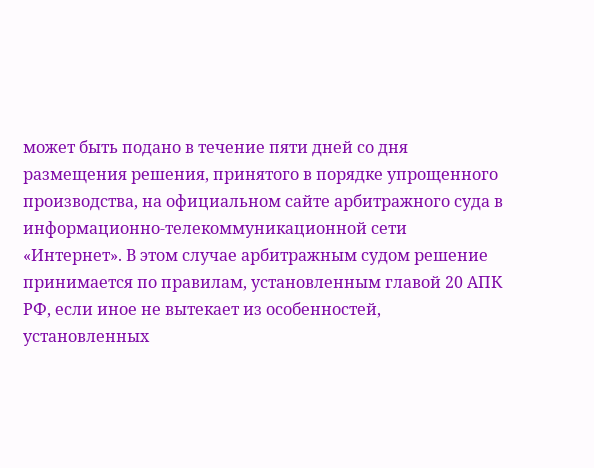может быть подано в течение пяти дней со дня размещения решения, принятого в порядке упрощенного производства, на официальном сайте арбитражного суда в информационно-телекоммуникационной сети «Интернет». В этом случае арбитражным судом решение принимается по правилам, установленным главой 20 АПК РФ, если иное не вытекает из особенностей, установленных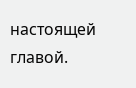настоящей главой.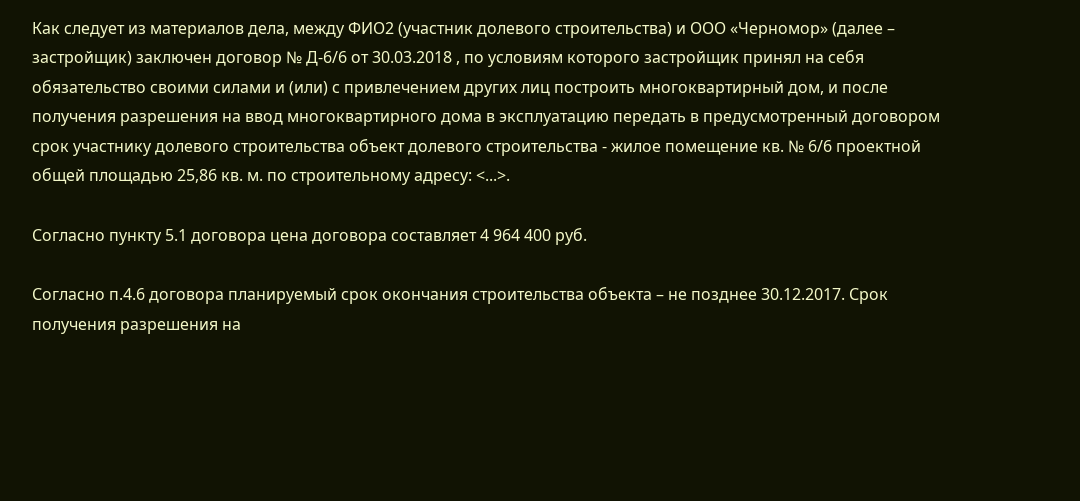Как следует из материалов дела, между ФИО2 (участник долевого строительства) и ООО «Черномор» (далее – застройщик) заключен договор № Д-6/6 от 30.03.2018 , по условиям которого застройщик принял на себя обязательство своими силами и (или) с привлечением других лиц построить многоквартирный дом, и после получения разрешения на ввод многоквартирного дома в эксплуатацию передать в предусмотренный договором срок участнику долевого строительства объект долевого строительства - жилое помещение кв. № 6/6 проектной общей площадью 25,86 кв. м. по строительному адресу: <...>.

Согласно пункту 5.1 договора цена договора составляет 4 964 400 руб.

Согласно п.4.6 договора планируемый срок окончания строительства объекта – не позднее 30.12.2017. Срок получения разрешения на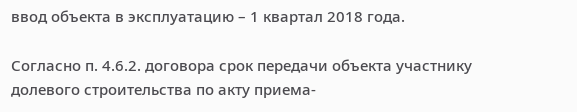ввод объекта в эксплуатацию – 1 квартал 2018 года.

Согласно п. 4.6.2. договора срок передачи объекта участнику долевого строительства по акту приема-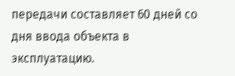передачи составляет 60 дней со дня ввода объекта в эксплуатацию.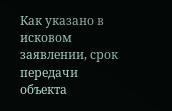Как указано в исковом заявлении, срок передачи объекта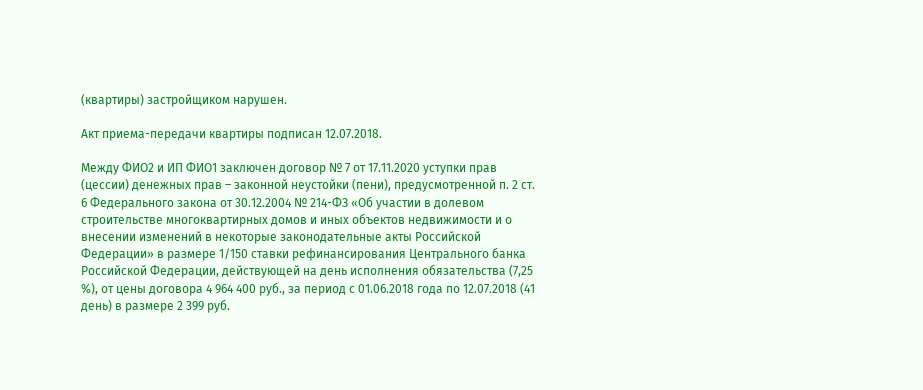(квартиры) застройщиком нарушен.

Акт приема-передачи квартиры подписан 12.07.2018.

Между ФИО2 и ИП ФИО1 заключен договор № 7 от 17.11.2020 уступки прав (цессии) денежных прав – законной неустойки (пени), предусмотренной п. 2 ст. 6 Федерального закона от 30.12.2004 № 214-ФЗ «Об участии в долевом строительстве многоквартирных домов и иных объектов недвижимости и о внесении изменений в некоторые законодательные акты Российской Федерации» в размере 1/150 ставки рефинансирования Центрального банка Российской Федерации, действующей на день исполнения обязательства (7,25 %), от цены договора 4 964 400 руб., за период с 01.06.2018 года по 12.07.2018 (41 день) в размере 2 399 руб.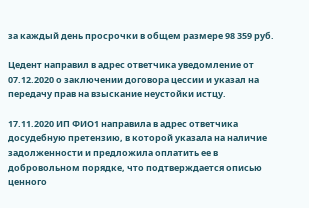за каждый день просрочки в общем размере 98 359 руб.

Цедент направил в адрес ответчика уведомление от 07.12.2020 о заключении договора цессии и указал на передачу прав на взыскание неустойки истцу.

17.11.2020 ИП ФИО1 направила в адрес ответчика досудебную претензию, в которой указала на наличие задолженности и предложила оплатить ее в добровольном порядке, что подтверждается описью ценного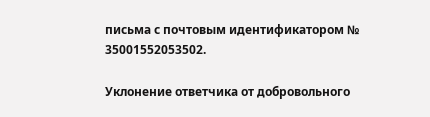письма с почтовым идентификатором № 35001552053502.

Уклонение ответчика от добровольного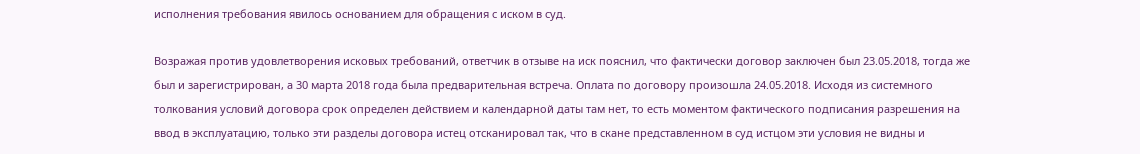исполнения требования явилось основанием для обращения с иском в суд.

Возражая против удовлетворения исковых требований, ответчик в отзыве на иск пояснил, что фактически договор заключен был 23.05.2018, тогда же был и зарегистрирован, а 30 марта 2018 года была предварительная встреча. Оплата по договору произошла 24.05.2018. Исходя из системного толкования условий договора срок определен действием и календарной даты там нет, то есть моментом фактического подписания разрешения на ввод в эксплуатацию, только эти разделы договора истец отсканировал так, что в скане представленном в суд истцом эти условия не видны и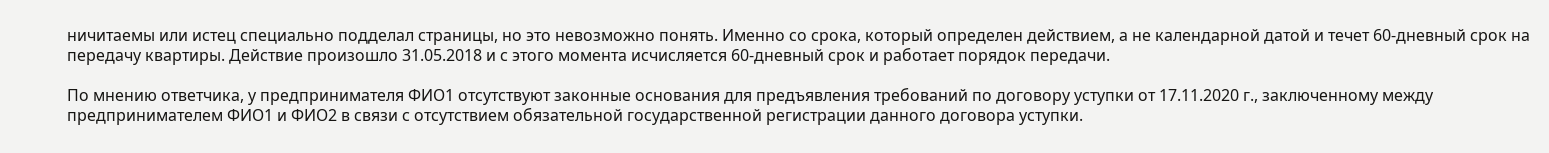ничитаемы или истец специально подделал страницы, но это невозможно понять. Именно со срока, который определен действием, а не календарной датой и течет 60-дневный срок на передачу квартиры. Действие произошло 31.05.2018 и с этого момента исчисляется 60-дневный срок и работает порядок передачи.

По мнению ответчика, у предпринимателя ФИО1 отсутствуют законные основания для предъявления требований по договору уступки от 17.11.2020 г., заключенному между предпринимателем ФИО1 и ФИО2 в связи с отсутствием обязательной государственной регистрации данного договора уступки.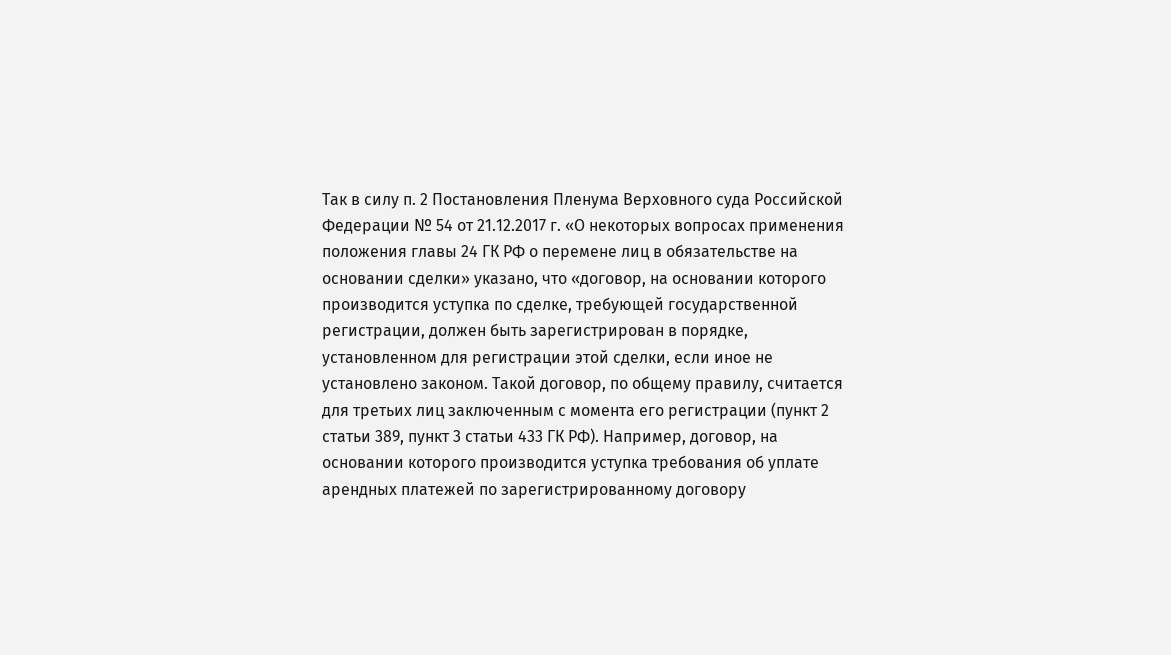Так в силу п. 2 Постановления Пленума Верховного суда Российской Федерации № 54 от 21.12.2017 г. «О некоторых вопросах применения положения главы 24 ГК РФ о перемене лиц в обязательстве на основании сделки» указано, что «договор, на основании которого производится уступка по сделке, требующей государственной регистрации, должен быть зарегистрирован в порядке, установленном для регистрации этой сделки, если иное не установлено законом. Такой договор, по общему правилу, считается для третьих лиц заключенным с момента его регистрации (пункт 2 статьи 389, пункт 3 статьи 433 ГК РФ). Например, договор, на основании которого производится уступка требования об уплате арендных платежей по зарегистрированному договору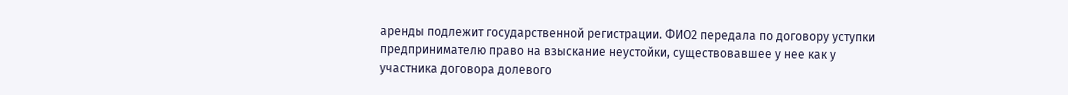аренды подлежит государственной регистрации. ФИО2 передала по договору уступки предпринимателю право на взыскание неустойки, существовавшее у нее как у участника договора долевого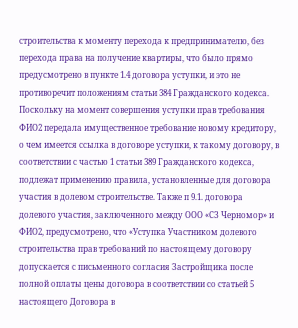строительства к моменту перехода к предпринимателю, без перехода права на получение квартиры, что было прямо предусмотрено в пункте 1.4 договора уступки, и это не противоречит положениям статьи 384 Гражданского кодекса. Поскольку на момент совершения уступки прав требования ФИО2 передала имущественное требование новому кредитору, о чем имеется ссылка в договоре уступки, к такому договору, в соответствии с частью 1 статьи 389 Гражданского кодекса, подлежат применению правила, установленные для договора участия в долевом строительстве. Также п 9.1. договора долевого участия, заключенного между ООО «СЗ Черномор» и ФИО2, предусмотрено, что «Уступка Участником долевого строительства прав требований по настоящему договору допускается с письменного согласия Застройщика после полной оплаты цены договора в соответствии со статьей 5 настоящего Договора в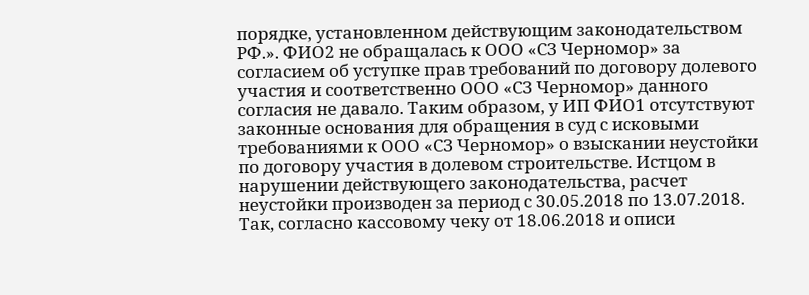порядке, установленном действующим законодательством РФ.». ФИО2 не обращалась к ООО «СЗ Черномор» за согласием об уступке прав требований по договору долевого участия и соответственно ООО «СЗ Черномор» данного согласия не давало. Таким образом, у ИП ФИО1 отсутствуют законные основания для обращения в суд с исковыми требованиями к ООО «СЗ Черномор» о взыскании неустойки по договору участия в долевом строительстве. Истцом в нарушении действующего законодательства, расчет неустойки производен за период с 30.05.2018 по 13.07.2018. Так, согласно кассовому чеку от 18.06.2018 и описи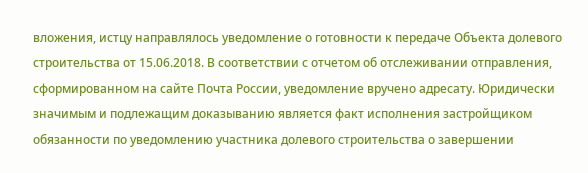вложения, истцу направлялось уведомление о готовности к передаче Объекта долевого строительства от 15.06.2018. В соответствии с отчетом об отслеживании отправления, сформированном на сайте Почта России, уведомление вручено адресату. Юридически значимым и подлежащим доказыванию является факт исполнения застройщиком обязанности по уведомлению участника долевого строительства о завершении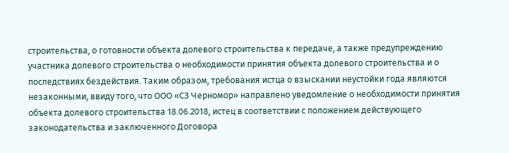строительства, о готовности объекта долевого строительства к передаче, а также предупреждению участника долевого строительства о необходимости принятия объекта долевого строительства и о последствиях бездействия. Таким образом, требования истца о взыскании неустойки года являются незаконными, ввиду того, что ООО «СЗ Черномор» направлено уведомление о необходимости принятия объекта долевого строительства 18.06.2018, истец в соответствии с положением действующего законодательства и заключенного Договора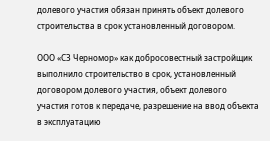долевого участия обязан принять объект долевого строительства в срок установленный договором.

ООО «СЗ Черномор» как добросовестный застройщик выполнило строительство в срок, установленный договором долевого участия, объект долевого участия готов к передаче, разрешение на ввод объекта в эксплуатацию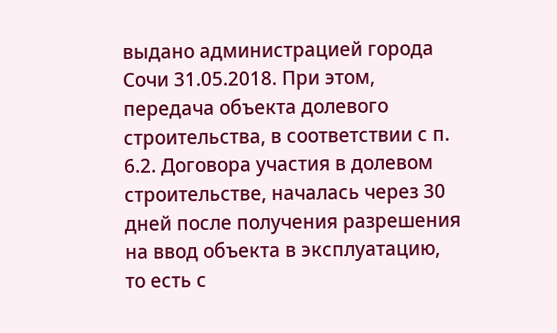выдано администрацией города Сочи 31.05.2018. При этом, передача объекта долевого строительства, в соответствии с п. 6.2. Договора участия в долевом строительстве, началась через 30 дней после получения разрешения на ввод объекта в эксплуатацию, то есть с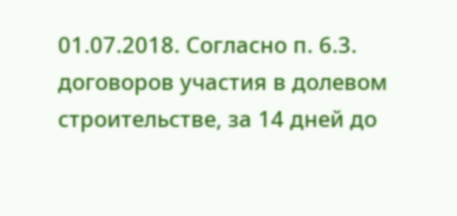01.07.2018. Согласно п. 6.3. договоров участия в долевом строительстве, за 14 дней до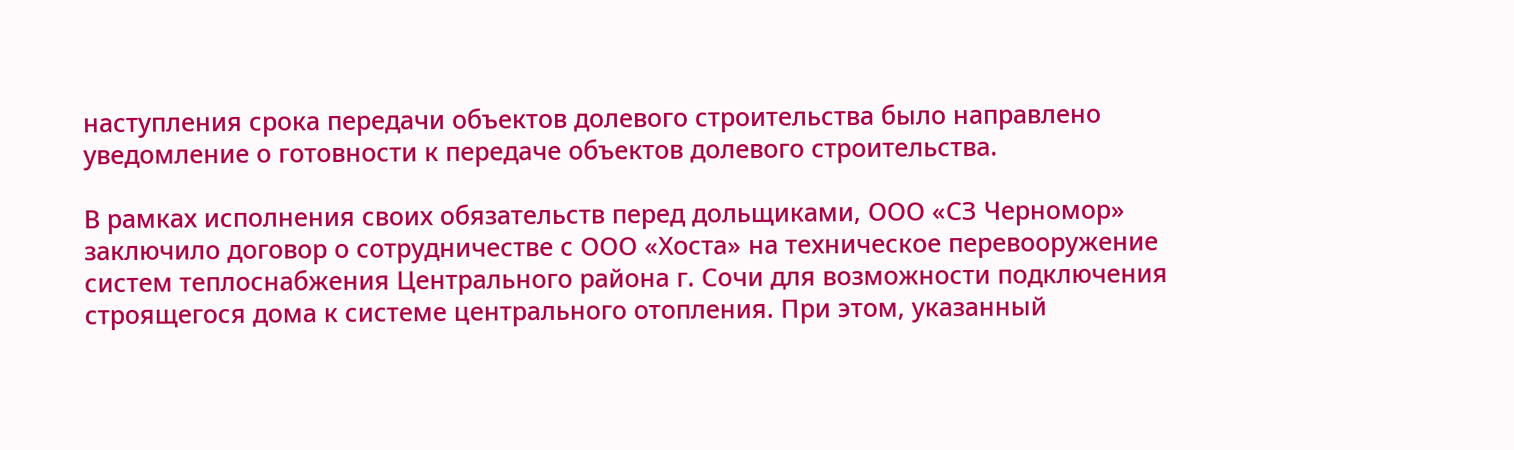наступления срока передачи объектов долевого строительства было направлено уведомление о готовности к передаче объектов долевого строительства.

В рамках исполнения своих обязательств перед дольщиками, ООО «СЗ Черномор» заключило договор о сотрудничестве с ООО «Хоста» на техническое перевооружение систем теплоснабжения Центрального района г. Сочи для возможности подключения строящегося дома к системе центрального отопления. При этом, указанный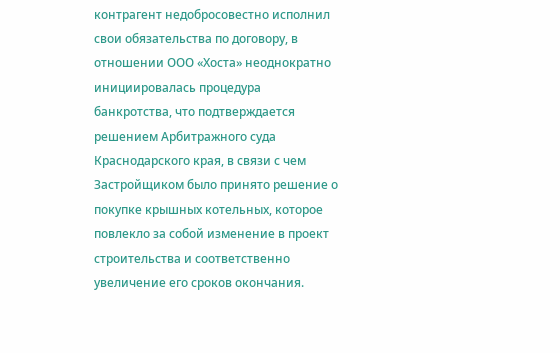контрагент недобросовестно исполнил свои обязательства по договору, в отношении ООО «Хоста» неоднократно инициировалась процедура банкротства, что подтверждается решением Арбитражного суда Краснодарского края, в связи с чем Застройщиком было принято решение о покупке крышных котельных, которое повлекло за собой изменение в проект строительства и соответственно увеличение его сроков окончания.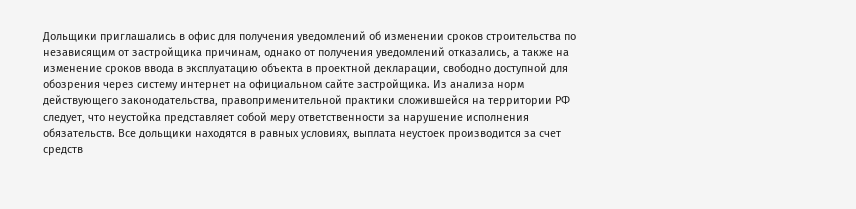Дольщики приглашались в офис для получения уведомлений об изменении сроков строительства по независящим от застройщика причинам, однако от получения уведомлений отказались, а также на изменение сроков ввода в эксплуатацию объекта в проектной декларации, свободно доступной для обозрения через систему интернет на официальном сайте застройщика. Из анализа норм действующего законодательства, правоприменительной практики сложившейся на территории РФ следует, что неустойка представляет собой меру ответственности за нарушение исполнения обязательств. Все дольщики находятся в равных условиях, выплата неустоек производится за счет средств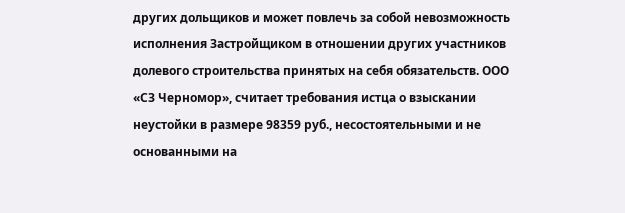других дольщиков и может повлечь за собой невозможность исполнения Застройщиком в отношении других участников долевого строительства принятых на себя обязательств. ООО «СЗ Черномор», считает требования истца о взыскании неустойки в размере 98359 руб., несостоятельными и не основанными на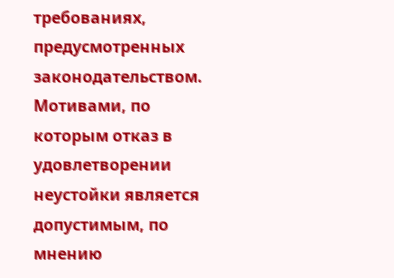требованиях, предусмотренных законодательством. Мотивами, по которым отказ в удовлетворении неустойки является допустимым, по мнению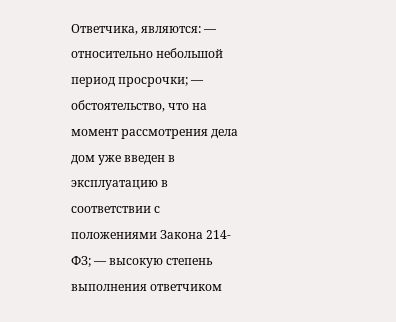Ответчика, являются: — относительно небольшой период просрочки; — обстоятельство, что на момент рассмотрения дела дом уже введен в эксплуатацию в соответствии с положениями Закона 214-ФЗ; — высокую степень выполнения ответчиком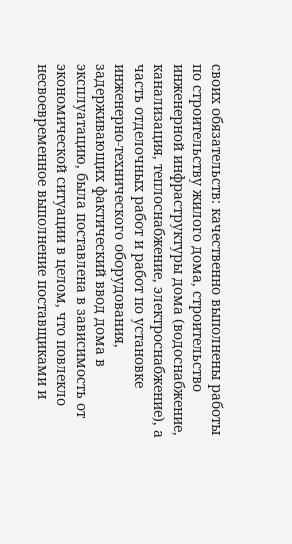своих обязательств: качественно выполнены работы по строительству жилого дома, строительство инженерной инфраструктуры дома (водоснабжение, канализация, теплоснабжение, электроснабжение), а часть отделочных работ и работ по установке инженерно-технического оборудования, задерживающих фактический ввод дома в эксплуатацию, была поставлена в зависимость от экономической ситуации в целом, что повлекло несвоевременное выполнение поставщиками и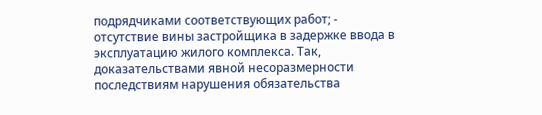подрядчиками соответствующих работ; - отсутствие вины застройщика в задержке ввода в эксплуатацию жилого комплекса. Так, доказательствами явной несоразмерности последствиям нарушения обязательства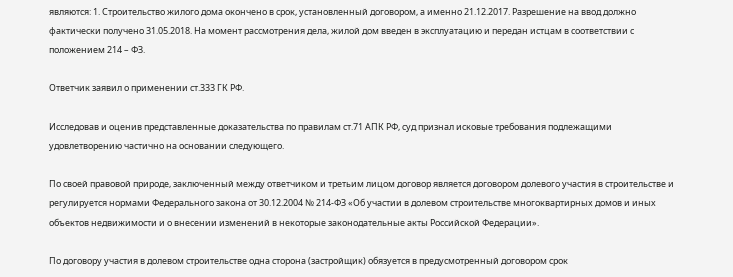являются: 1. Строительство жилого дома окончено в срок, установленный договором, а именно 21.12.2017. Разрешение на ввод должно фактически получено 31.05.2018. На момент рассмотрения дела, жилой дом введен в эксплуатацию и передан истцам в соответствии с положением 214 – ФЗ.

Ответчик заявил о применении ст.333 ГК РФ.

Исследовав и оценив представленные доказательства по правилам ст.71 АПК РФ, суд признал исковые требования подлежащими удовлетворению частично на основании следующего.

По своей правовой природе, заключенный между ответчиком и третьим лицом договор является договором долевого участия в строительстве и регулируется нормами Федерального закона от 30.12.2004 № 214-ФЗ «Об участии в долевом строительстве многоквартирных домов и иных объектов недвижимости и о внесении изменений в некоторые законодательные акты Российской Федерации».

По договору участия в долевом строительстве одна сторона (застройщик) обязуется в предусмотренный договором срок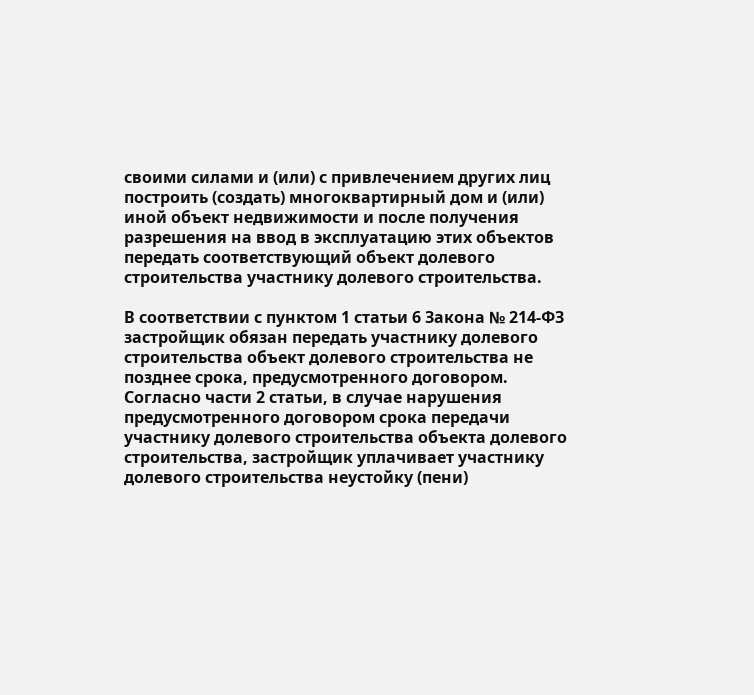своими силами и (или) с привлечением других лиц построить (создать) многоквартирный дом и (или) иной объект недвижимости и после получения разрешения на ввод в эксплуатацию этих объектов передать соответствующий объект долевого строительства участнику долевого строительства.

В соответствии с пунктом 1 статьи 6 Закона № 214-ФЗ застройщик обязан передать участнику долевого строительства объект долевого строительства не позднее срока, предусмотренного договором. Согласно части 2 статьи, в случае нарушения предусмотренного договором срока передачи участнику долевого строительства объекта долевого строительства, застройщик уплачивает участнику долевого строительства неустойку (пени)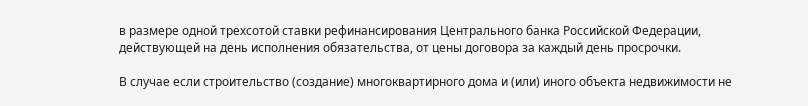в размере одной трехсотой ставки рефинансирования Центрального банка Российской Федерации, действующей на день исполнения обязательства, от цены договора за каждый день просрочки.

В случае если строительство (создание) многоквартирного дома и (или) иного объекта недвижимости не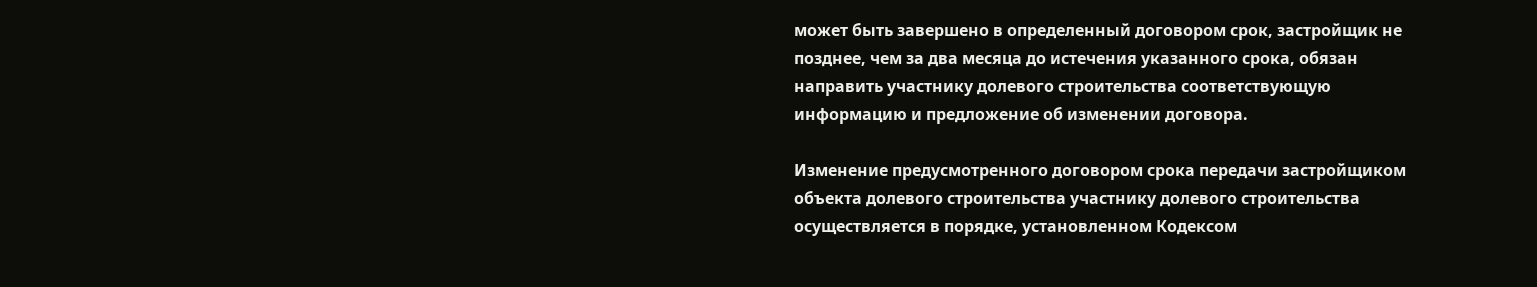может быть завершено в определенный договором срок, застройщик не позднее, чем за два месяца до истечения указанного срока, обязан направить участнику долевого строительства соответствующую информацию и предложение об изменении договора.

Изменение предусмотренного договором срока передачи застройщиком объекта долевого строительства участнику долевого строительства осуществляется в порядке, установленном Кодексом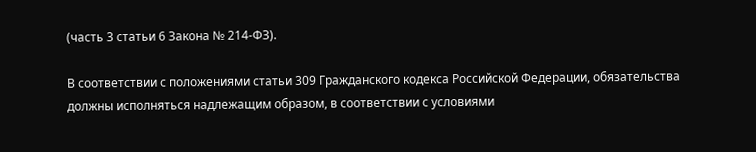(часть 3 статьи 6 Закона № 214-ФЗ).

В соответствии с положениями статьи 309 Гражданского кодекса Российской Федерации, обязательства должны исполняться надлежащим образом, в соответствии с условиями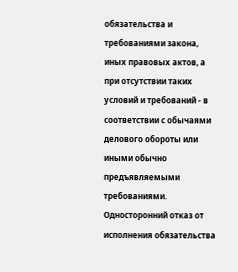обязательства и требованиями закона, иных правовых актов, а при отсутствии таких условий и требований - в соответствии с обычаями делового обороты или иными обычно предъявляемыми требованиями. Односторонний отказ от исполнения обязательства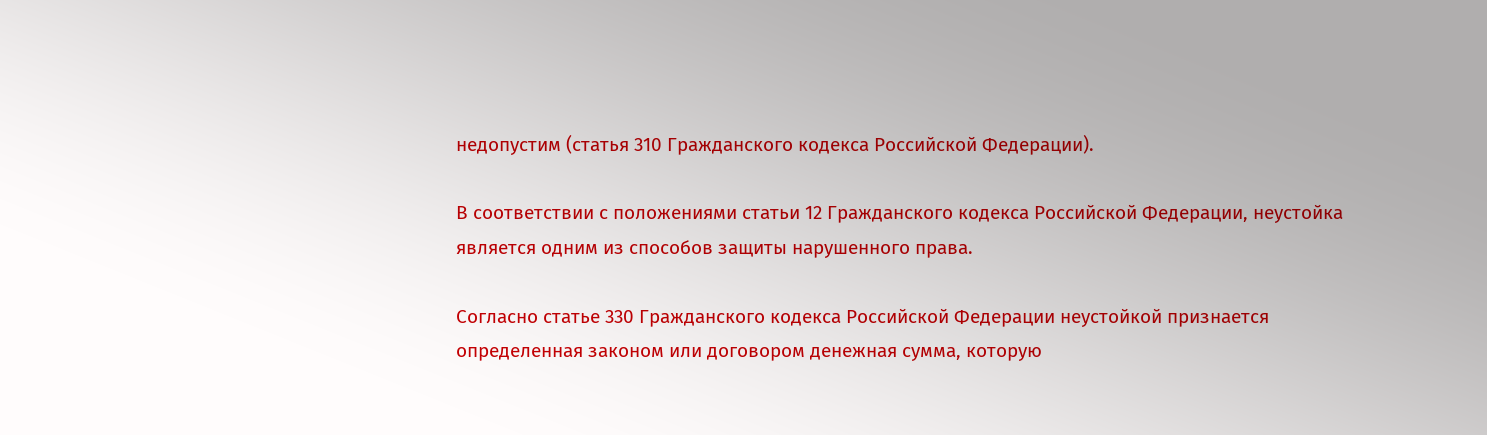недопустим (статья 310 Гражданского кодекса Российской Федерации).

В соответствии с положениями статьи 12 Гражданского кодекса Российской Федерации, неустойка является одним из способов защиты нарушенного права.

Согласно статье 330 Гражданского кодекса Российской Федерации неустойкой признается определенная законом или договором денежная сумма, которую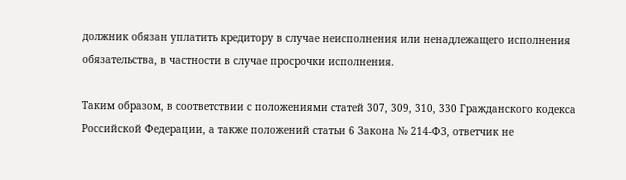должник обязан уплатить кредитору в случае неисполнения или ненадлежащего исполнения обязательства, в частности в случае просрочки исполнения.

Таким образом, в соответствии с положениями статей 307, 309, 310, 330 Гражданского кодекса Российской Федерации, а также положений статьи 6 Закона № 214-ФЗ, ответчик не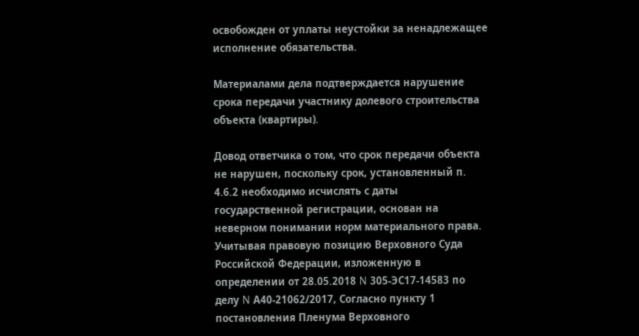освобожден от уплаты неустойки за ненадлежащее исполнение обязательства.

Материалами дела подтверждается нарушение срока передачи участнику долевого строительства объекта (квартиры).

Довод ответчика о том, что срок передачи объекта не нарушен, поскольку срок, установленный п. 4.6.2 необходимо исчислять с даты государственной регистрации, основан на неверном понимании норм материального права. Учитывая правовую позицию Верховного Суда Российской Федерации, изложенную в определении от 28.05.2018 N 305-ЭС17-14583 по делу N А40-21062/2017, Согласно пункту 1 постановления Пленума Верховного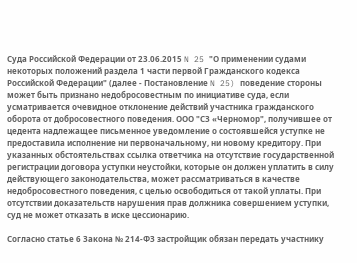Суда Российской Федерации от 23.06.2015 N 25 "О применении судами некоторых положений раздела 1 части первой Гражданского кодекса Российской Федерации" (далее - Постановление N 25) поведение стороны может быть признано недобросовестным по инициативе суда, если усматривается очевидное отклонение действий участника гражданского оборота от добросовестного поведения. ООО "СЗ «Черномор", получившее от цедента надлежащее письменное уведомление о состоявшейся уступке не предоставила исполнение ни первоначальному, ни новому кредитору. При указанных обстоятельствах ссылка ответчика на отсутствие государственной регистрации договора уступки неустойки, которые он должен уплатить в силу действующего законодательства, может рассматриваться в качестве недобросовестного поведения, с целью освободиться от такой уплаты. При отсутствии доказательств нарушения прав должника совершением уступки, суд не может отказать в иске цессионарию.

Согласно статье 6 Закона № 214-ФЗ застройщик обязан передать участнику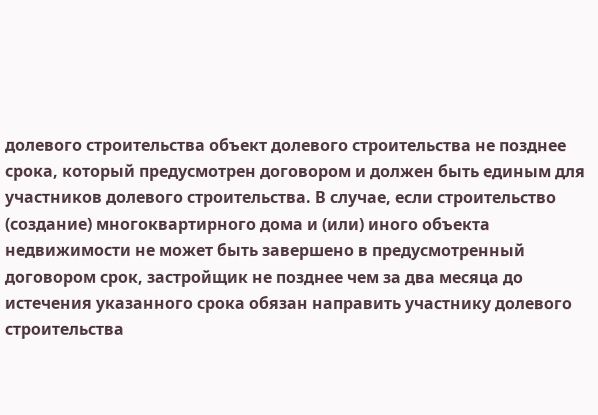долевого строительства объект долевого строительства не позднее срока, который предусмотрен договором и должен быть единым для участников долевого строительства. В случае, если строительство (создание) многоквартирного дома и (или) иного объекта недвижимости не может быть завершено в предусмотренный договором срок, застройщик не позднее чем за два месяца до истечения указанного срока обязан направить участнику долевого строительства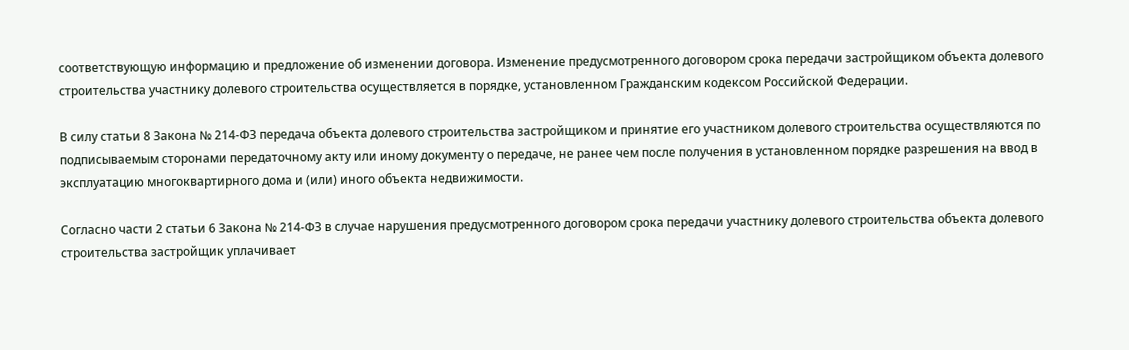соответствующую информацию и предложение об изменении договора. Изменение предусмотренного договором срока передачи застройщиком объекта долевого строительства участнику долевого строительства осуществляется в порядке, установленном Гражданским кодексом Российской Федерации.

В силу статьи 8 Закона № 214-ФЗ передача объекта долевого строительства застройщиком и принятие его участником долевого строительства осуществляются по подписываемым сторонами передаточному акту или иному документу о передаче, не ранее чем после получения в установленном порядке разрешения на ввод в эксплуатацию многоквартирного дома и (или) иного объекта недвижимости.

Согласно части 2 статьи 6 Закона № 214-ФЗ в случае нарушения предусмотренного договором срока передачи участнику долевого строительства объекта долевого строительства застройщик уплачивает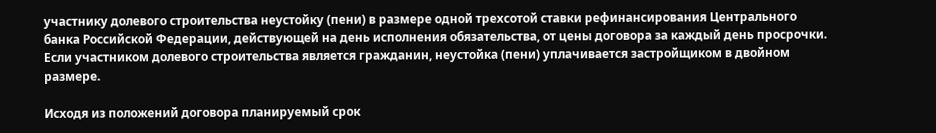участнику долевого строительства неустойку (пени) в размере одной трехсотой ставки рефинансирования Центрального банка Российской Федерации, действующей на день исполнения обязательства, от цены договора за каждый день просрочки. Если участником долевого строительства является гражданин, неустойка (пени) уплачивается застройщиком в двойном размере.

Исходя из положений договора планируемый срок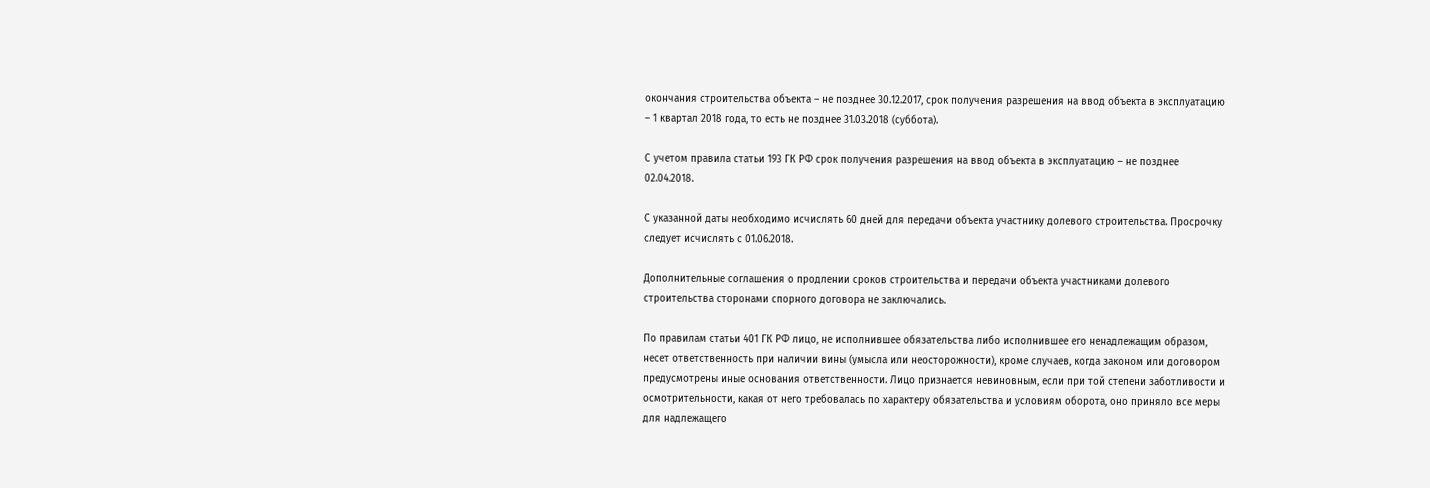окончания строительства объекта – не позднее 30.12.2017, срок получения разрешения на ввод объекта в эксплуатацию – 1 квартал 2018 года, то есть не позднее 31.03.2018 (суббота).

С учетом правила статьи 193 ГК РФ срок получения разрешения на ввод объекта в эксплуатацию – не позднее 02.04.2018.

С указанной даты необходимо исчислять 60 дней для передачи объекта участнику долевого строительства. Просрочку следует исчислять с 01.06.2018.

Дополнительные соглашения о продлении сроков строительства и передачи объекта участниками долевого строительства сторонами спорного договора не заключались.

По правилам статьи 401 ГК РФ лицо, не исполнившее обязательства либо исполнившее его ненадлежащим образом, несет ответственность при наличии вины (умысла или неосторожности), кроме случаев, когда законом или договором предусмотрены иные основания ответственности. Лицо признается невиновным, если при той степени заботливости и осмотрительности, какая от него требовалась по характеру обязательства и условиям оборота, оно приняло все меры для надлежащего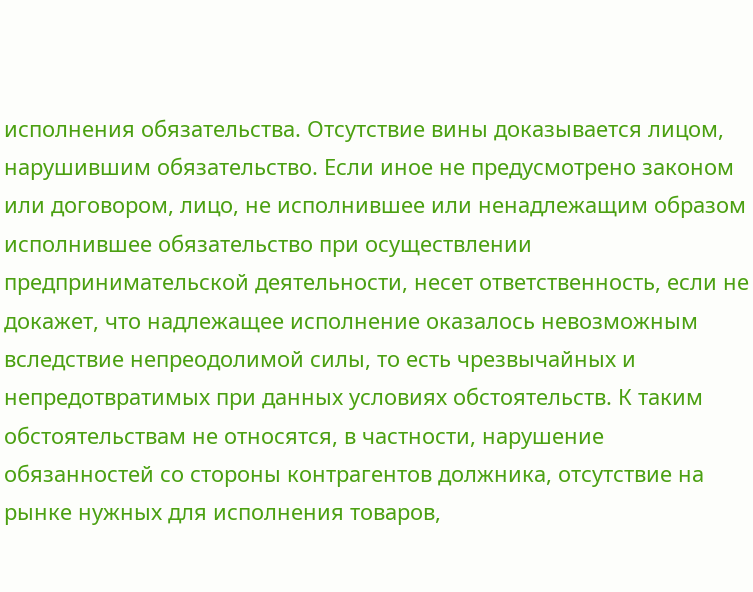исполнения обязательства. Отсутствие вины доказывается лицом, нарушившим обязательство. Если иное не предусмотрено законом или договором, лицо, не исполнившее или ненадлежащим образом исполнившее обязательство при осуществлении предпринимательской деятельности, несет ответственность, если не докажет, что надлежащее исполнение оказалось невозможным вследствие непреодолимой силы, то есть чрезвычайных и непредотвратимых при данных условиях обстоятельств. К таким обстоятельствам не относятся, в частности, нарушение обязанностей со стороны контрагентов должника, отсутствие на рынке нужных для исполнения товаров,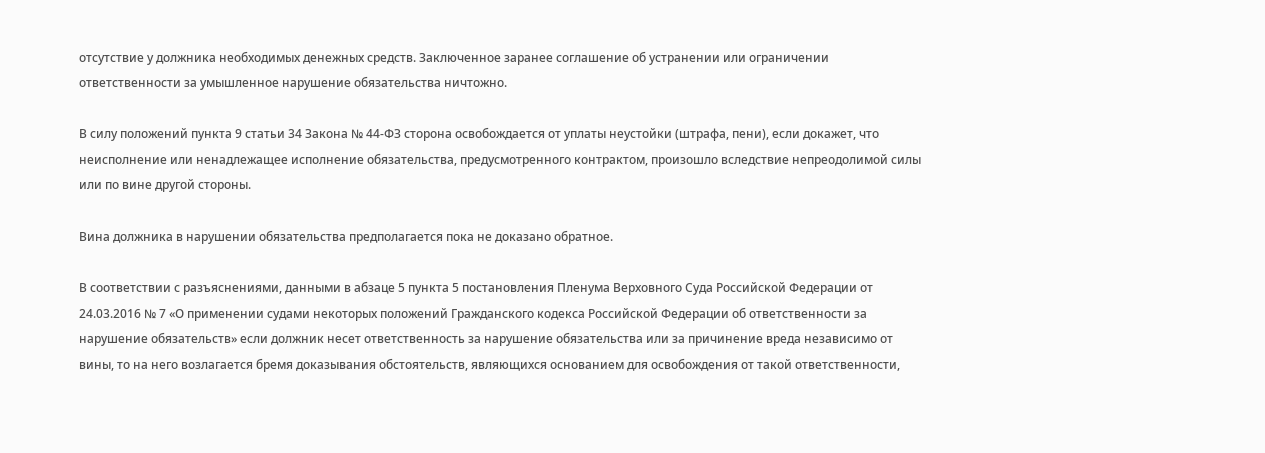отсутствие у должника необходимых денежных средств. Заключенное заранее соглашение об устранении или ограничении ответственности за умышленное нарушение обязательства ничтожно.

В силу положений пункта 9 статьи 34 Закона № 44-ФЗ сторона освобождается от уплаты неустойки (штрафа, пени), если докажет, что неисполнение или ненадлежащее исполнение обязательства, предусмотренного контрактом, произошло вследствие непреодолимой силы или по вине другой стороны.

Вина должника в нарушении обязательства предполагается пока не доказано обратное.

В соответствии с разъяснениями, данными в абзаце 5 пункта 5 постановления Пленума Верховного Суда Российской Федерации от 24.03.2016 № 7 «О применении судами некоторых положений Гражданского кодекса Российской Федерации об ответственности за нарушение обязательств» если должник несет ответственность за нарушение обязательства или за причинение вреда независимо от вины, то на него возлагается бремя доказывания обстоятельств, являющихся основанием для освобождения от такой ответственности,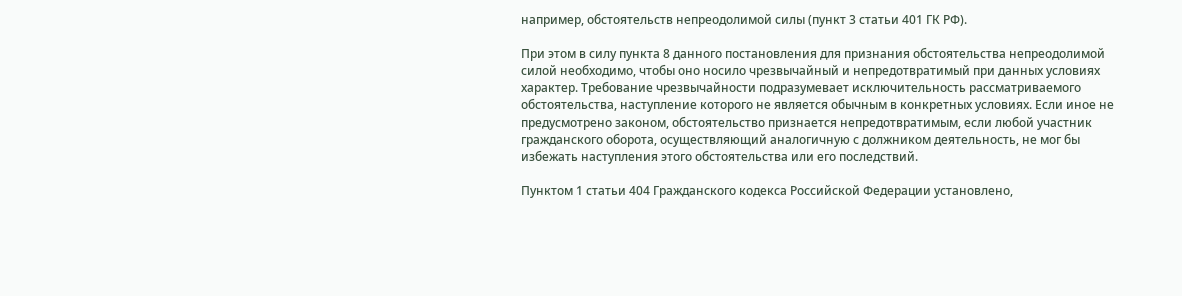например, обстоятельств непреодолимой силы (пункт 3 статьи 401 ГК РФ).

При этом в силу пункта 8 данного постановления для признания обстоятельства непреодолимой силой необходимо, чтобы оно носило чрезвычайный и непредотвратимый при данных условиях характер. Требование чрезвычайности подразумевает исключительность рассматриваемого обстоятельства, наступление которого не является обычным в конкретных условиях. Если иное не предусмотрено законом, обстоятельство признается непредотвратимым, если любой участник гражданского оборота, осуществляющий аналогичную с должником деятельность, не мог бы избежать наступления этого обстоятельства или его последствий.

Пунктом 1 статьи 404 Гражданского кодекса Российской Федерации установлено,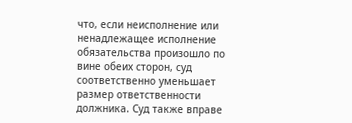что, если неисполнение или ненадлежащее исполнение обязательства произошло по вине обеих сторон, суд соответственно уменьшает размер ответственности должника. Суд также вправе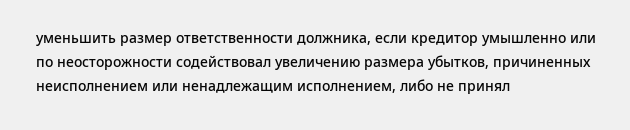уменьшить размер ответственности должника, если кредитор умышленно или по неосторожности содействовал увеличению размера убытков, причиненных неисполнением или ненадлежащим исполнением, либо не принял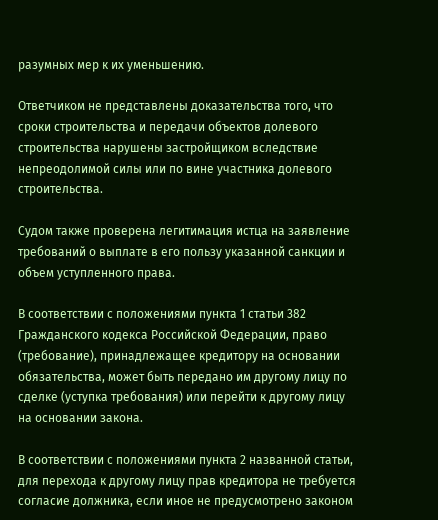разумных мер к их уменьшению.

Ответчиком не представлены доказательства того, что сроки строительства и передачи объектов долевого строительства нарушены застройщиком вследствие непреодолимой силы или по вине участника долевого строительства.

Судом также проверена легитимация истца на заявление требований о выплате в его пользу указанной санкции и объем уступленного права.

В соответствии с положениями пункта 1 статьи 382 Гражданского кодекса Российской Федерации, право (требование), принадлежащее кредитору на основании обязательства, может быть передано им другому лицу по сделке (уступка требования) или перейти к другому лицу на основании закона.

В соответствии с положениями пункта 2 названной статьи, для перехода к другому лицу прав кредитора не требуется согласие должника, если иное не предусмотрено законом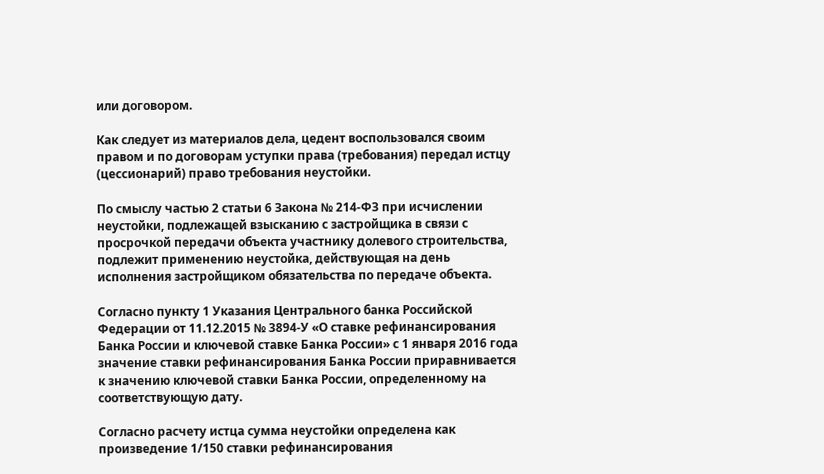или договором.

Как следует из материалов дела, цедент воспользовался своим правом и по договорам уступки права (требования) передал истцу (цессионарий) право требования неустойки.

По смыслу частью 2 статьи 6 Закона № 214-ФЗ при исчислении неустойки, подлежащей взысканию с застройщика в связи с просрочкой передачи объекта участнику долевого строительства, подлежит применению неустойка, действующая на день исполнения застройщиком обязательства по передаче объекта.

Согласно пункту 1 Указания Центрального банка Российской Федерации от 11.12.2015 № 3894-У «О ставке рефинансирования Банка России и ключевой ставке Банка России» с 1 января 2016 года значение ставки рефинансирования Банка России приравнивается к значению ключевой ставки Банка России, определенному на соответствующую дату.

Согласно расчету истца сумма неустойки определена как произведение 1/150 ставки рефинансирования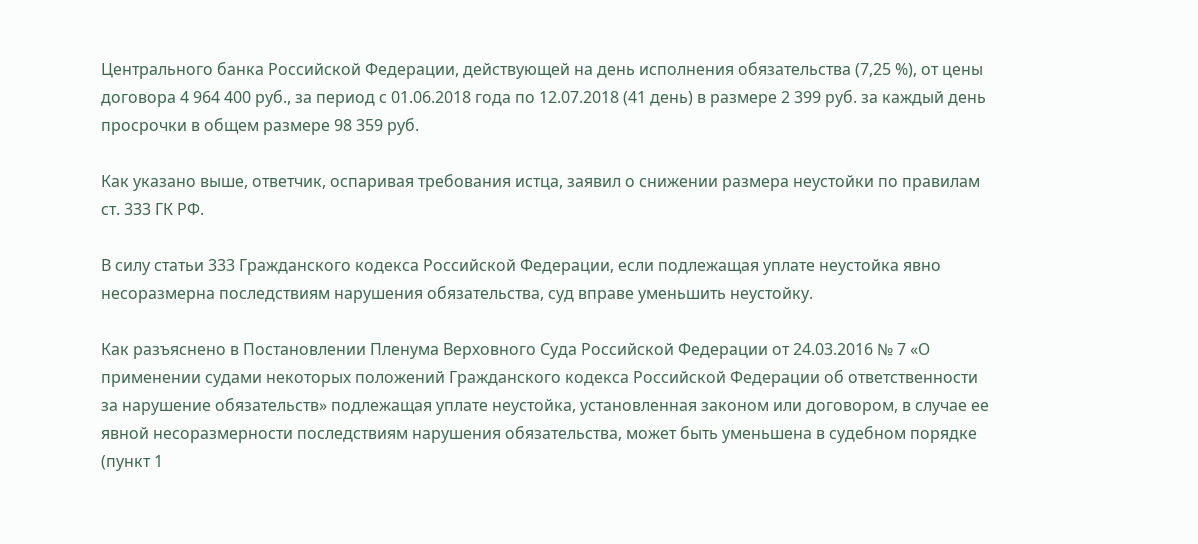Центрального банка Российской Федерации, действующей на день исполнения обязательства (7,25 %), от цены договора 4 964 400 руб., за период с 01.06.2018 года по 12.07.2018 (41 день) в размере 2 399 руб. за каждый день просрочки в общем размере 98 359 руб.

Как указано выше, ответчик, оспаривая требования истца, заявил о снижении размера неустойки по правилам ст. 333 ГК РФ.

В силу статьи 333 Гражданского кодекса Российской Федерации, если подлежащая уплате неустойка явно несоразмерна последствиям нарушения обязательства, суд вправе уменьшить неустойку.

Как разъяснено в Постановлении Пленума Верховного Суда Российской Федерации от 24.03.2016 № 7 «О применении судами некоторых положений Гражданского кодекса Российской Федерации об ответственности за нарушение обязательств» подлежащая уплате неустойка, установленная законом или договором, в случае ее явной несоразмерности последствиям нарушения обязательства, может быть уменьшена в судебном порядке (пункт 1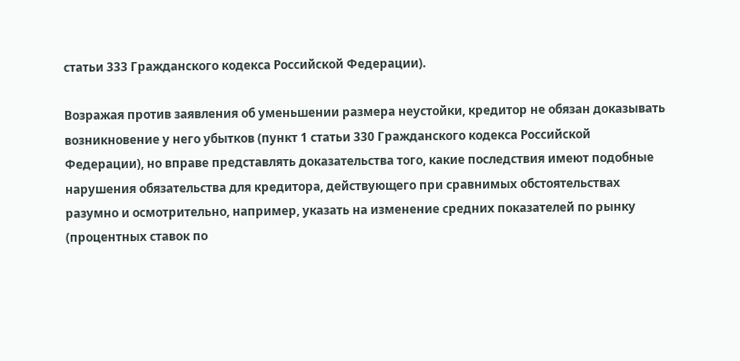статьи 333 Гражданского кодекса Российской Федерации).

Возражая против заявления об уменьшении размера неустойки, кредитор не обязан доказывать возникновение у него убытков (пункт 1 статьи 330 Гражданского кодекса Российской Федерации), но вправе представлять доказательства того, какие последствия имеют подобные нарушения обязательства для кредитора, действующего при сравнимых обстоятельствах разумно и осмотрительно, например, указать на изменение средних показателей по рынку (процентных ставок по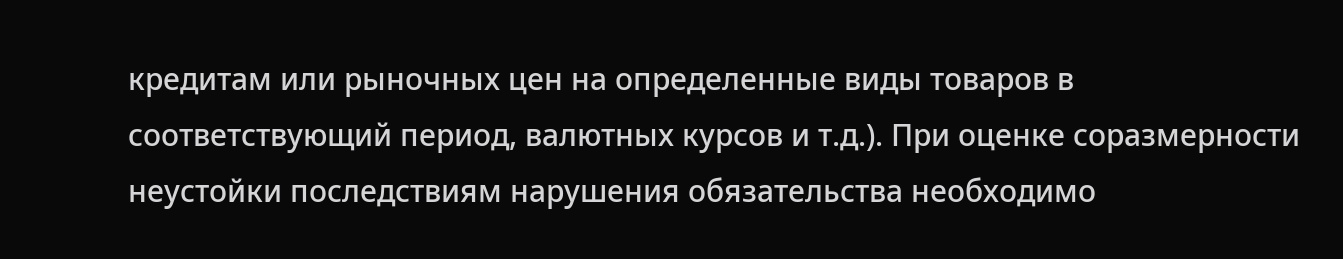кредитам или рыночных цен на определенные виды товаров в соответствующий период, валютных курсов и т.д.). При оценке соразмерности неустойки последствиям нарушения обязательства необходимо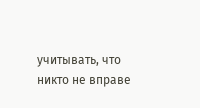учитывать, что никто не вправе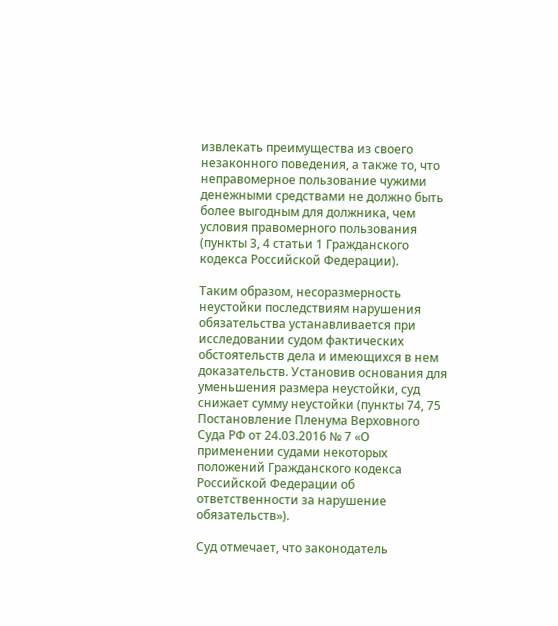извлекать преимущества из своего незаконного поведения, а также то, что неправомерное пользование чужими денежными средствами не должно быть более выгодным для должника, чем условия правомерного пользования (пункты 3, 4 статьи 1 Гражданского кодекса Российской Федерации).

Таким образом, несоразмерность неустойки последствиям нарушения обязательства устанавливается при исследовании судом фактических обстоятельств дела и имеющихся в нем доказательств. Установив основания для уменьшения размера неустойки, суд снижает сумму неустойки (пункты 74, 75 Постановление Пленума Верховного Суда РФ от 24.03.2016 № 7 «О применении судами некоторых положений Гражданского кодекса Российской Федерации об ответственности за нарушение обязательств»).

Суд отмечает, что законодатель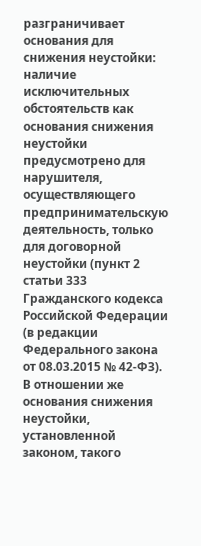разграничивает основания для снижения неустойки: наличие исключительных обстоятельств как основания снижения неустойки предусмотрено для нарушителя, осуществляющего предпринимательскую деятельность, только для договорной неустойки (пункт 2 статьи 333 Гражданского кодекса Российской Федерации (в редакции Федерального закона от 08.03.2015 № 42-ФЗ). В отношении же основания снижения неустойки, установленной законом, такого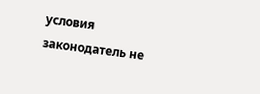условия законодатель не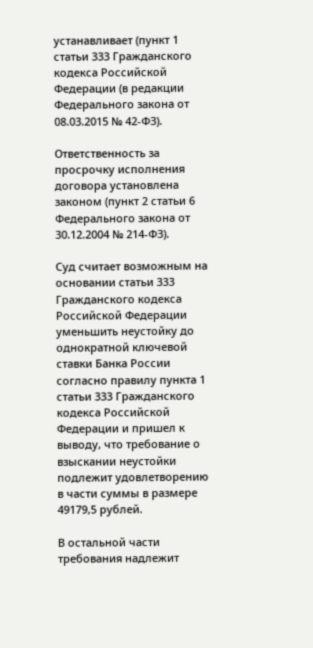устанавливает (пункт 1 статьи 333 Гражданского кодекса Российской Федерации (в редакции Федерального закона от 08.03.2015 № 42-ФЗ).

Ответственность за просрочку исполнения договора установлена законом (пункт 2 статьи 6 Федерального закона от 30.12.2004 № 214-ФЗ).

Суд считает возможным на основании статьи 333 Гражданского кодекса Российской Федерации уменьшить неустойку до однократной ключевой ставки Банка России согласно правилу пункта 1 статьи 333 Гражданского кодекса Российской Федерации и пришел к выводу, что требование о взыскании неустойки подлежит удовлетворению в части суммы в размере 49179,5 рублей.

В остальной части требования надлежит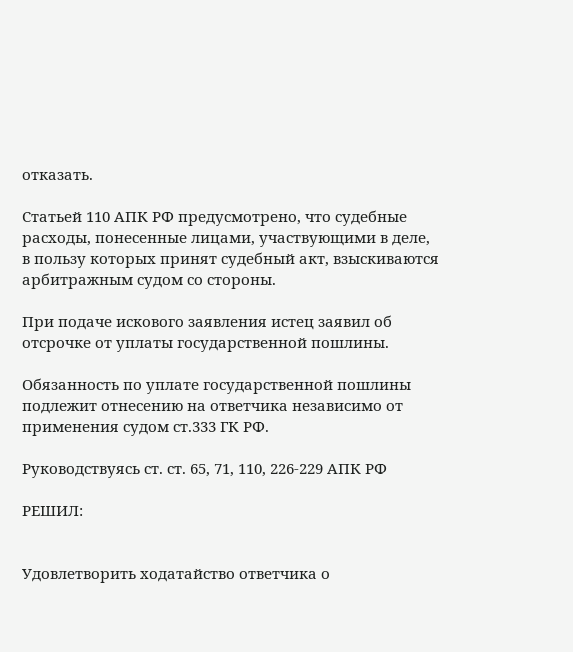отказать.

Статьей 110 АПК РФ предусмотрено, что судебные расходы, понесенные лицами, участвующими в деле, в пользу которых принят судебный акт, взыскиваются арбитражным судом со стороны.

При подаче искового заявления истец заявил об отсрочке от уплаты государственной пошлины.

Обязанность по уплате государственной пошлины подлежит отнесению на ответчика независимо от применения судом ст.333 ГК РФ.

Руководствуясь ст. ст. 65, 71, 110, 226-229 АПК РФ

РЕШИЛ:


Удовлетворить ходатайство ответчика о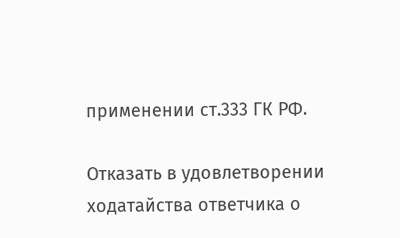применении ст.333 ГК РФ.

Отказать в удовлетворении ходатайства ответчика о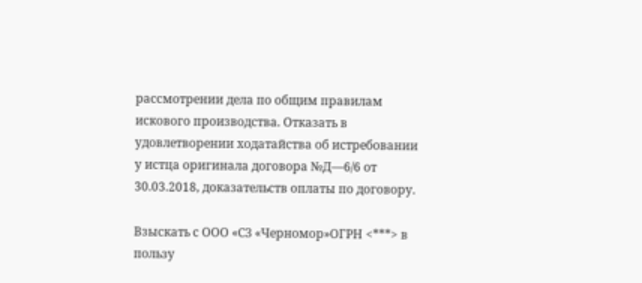рассмотрении дела по общим правилам искового производства. Отказать в удовлетворении ходатайства об истребовании у истца оригинала договора №Д—6/6 от 30.03.2018, доказательств оплаты по договору.

Взыскать с ООО «СЗ «Черномор»ОГРН <***> в пользу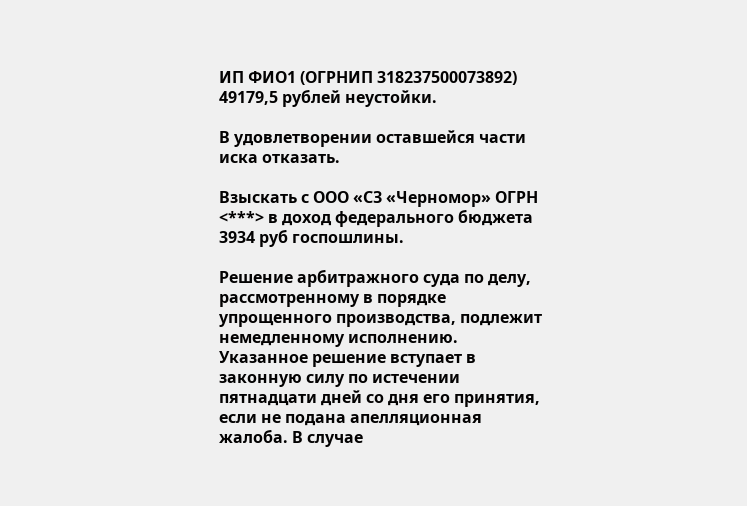ИП ФИО1 (ОГРНИП 318237500073892) 49179,5 рублей неустойки.

В удовлетворении оставшейся части иска отказать.

Взыскать с ООО «СЗ «Черномор» ОГРН <***> в доход федерального бюджета 3934 руб госпошлины.

Решение арбитражного суда по делу, рассмотренному в порядке упрощенного производства, подлежит немедленному исполнению. Указанное решение вступает в законную силу по истечении пятнадцати дней со дня его принятия, если не подана апелляционная жалоба. В случае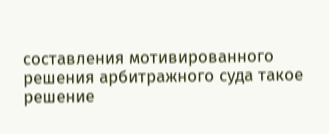составления мотивированного решения арбитражного суда такое решение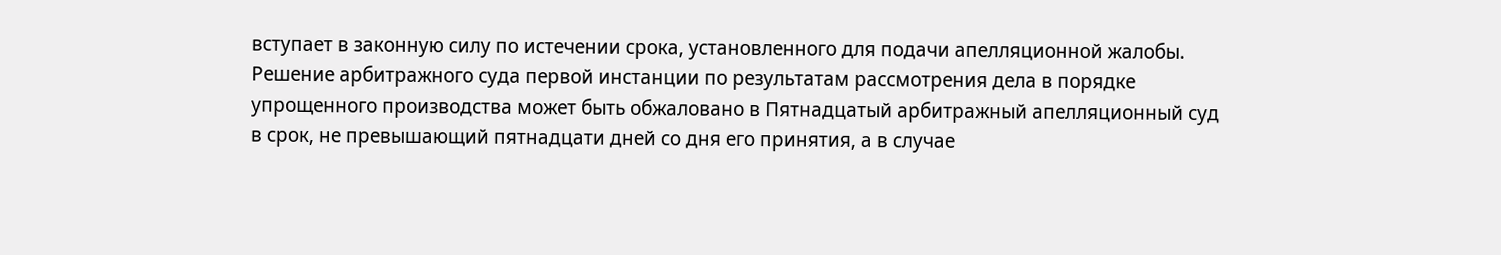вступает в законную силу по истечении срока, установленного для подачи апелляционной жалобы. Решение арбитражного суда первой инстанции по результатам рассмотрения дела в порядке упрощенного производства может быть обжаловано в Пятнадцатый арбитражный апелляционный суд в срок, не превышающий пятнадцати дней со дня его принятия, а в случае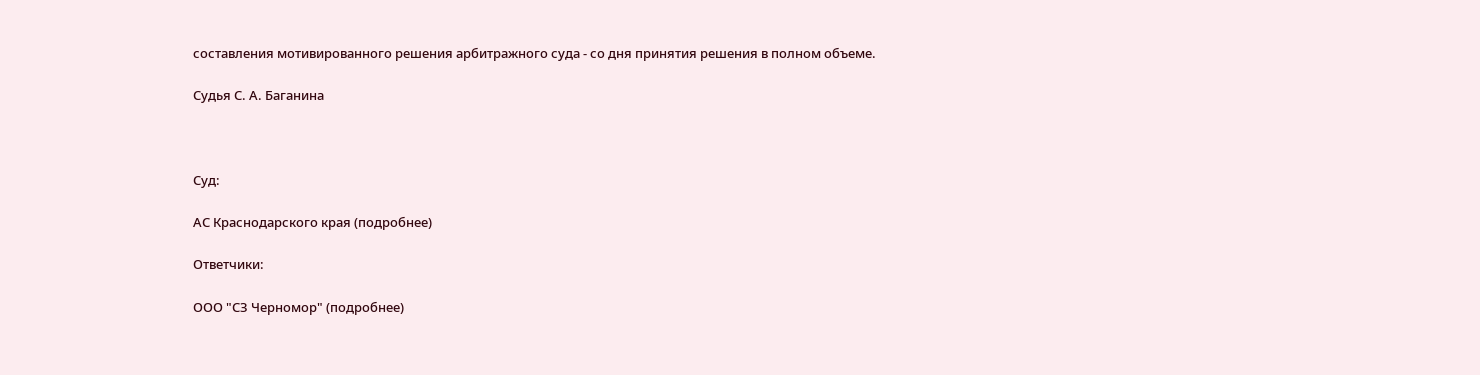составления мотивированного решения арбитражного суда - со дня принятия решения в полном объеме.

Судья С. А. Баганина



Суд:

АС Краснодарского края (подробнее)

Ответчики:

ООО "СЗ Черномор" (подробнее)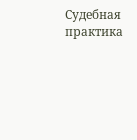Судебная практика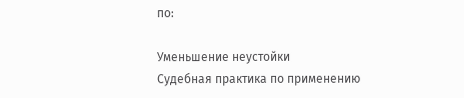по:

Уменьшение неустойки
Судебная практика по применению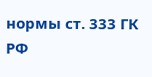нормы ст. 333 ГК РФ